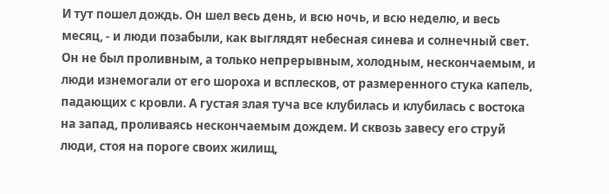И тут пошел дождь. Он шел весь день, и всю ночь, и всю неделю, и весь месяц, - и люди позабыли, как выглядят небесная синева и солнечный свет. Он не был проливным, а только непрерывным, холодным, нескончаемым, и люди изнемогали от его шороха и всплесков, от размеренного стука капель, падающих с кровли. А густая злая туча все клубилась и клубилась с востока на запад, проливаясь нескончаемым дождем. И сквозь завесу его струй люди, стоя на пороге своих жилищ,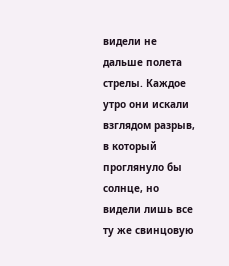видели не дальше полета стрелы. Каждое утро они искали взглядом разрыв, в который проглянуло бы солнце, но видели лишь все ту же свинцовую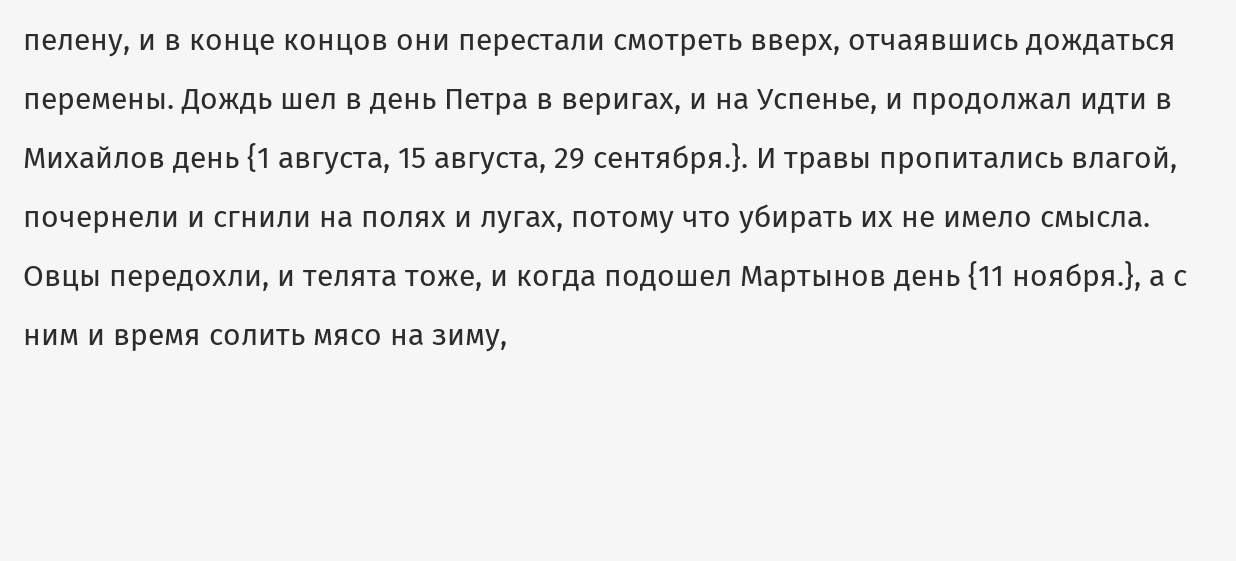пелену, и в конце концов они перестали смотреть вверх, отчаявшись дождаться перемены. Дождь шел в день Петра в веригах, и на Успенье, и продолжал идти в Михайлов день {1 августа, 15 августа, 29 сентября.}. И травы пропитались влагой, почернели и сгнили на полях и лугах, потому что убирать их не имело смысла. Овцы передохли, и телята тоже, и когда подошел Мартынов день {11 ноября.}, а с ним и время солить мясо на зиму,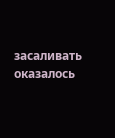засаливать оказалось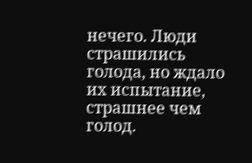нечего. Люди страшились голода, но ждало их испытание, страшнее чем голод.